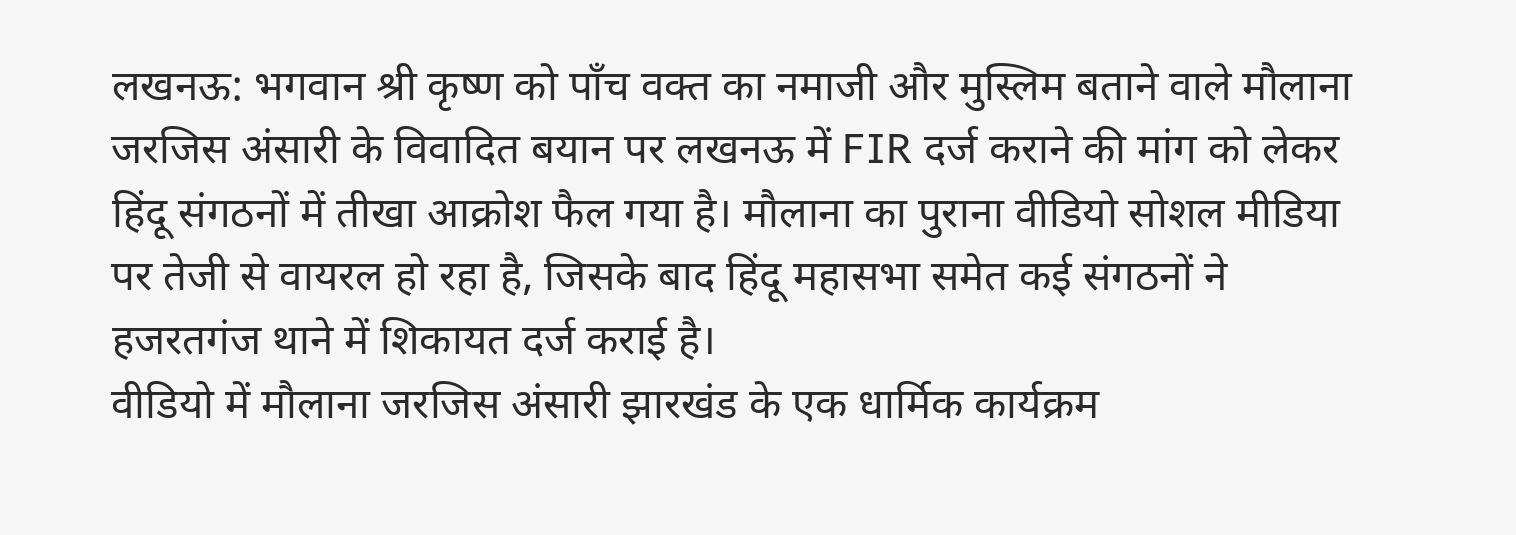लखनऊ: भगवान श्री कृष्ण को पाँच वक्त का नमाजी और मुस्लिम बताने वाले मौलाना जरजिस अंसारी के विवादित बयान पर लखनऊ में FIR दर्ज कराने की मांग को लेकर हिंदू संगठनों में तीखा आक्रोश फैल गया है। मौलाना का पुराना वीडियो सोशल मीडिया पर तेजी से वायरल हो रहा है, जिसके बाद हिंदू महासभा समेत कई संगठनों ने हजरतगंज थाने में शिकायत दर्ज कराई है।
वीडियो में मौलाना जरजिस अंसारी झारखंड के एक धार्मिक कार्यक्रम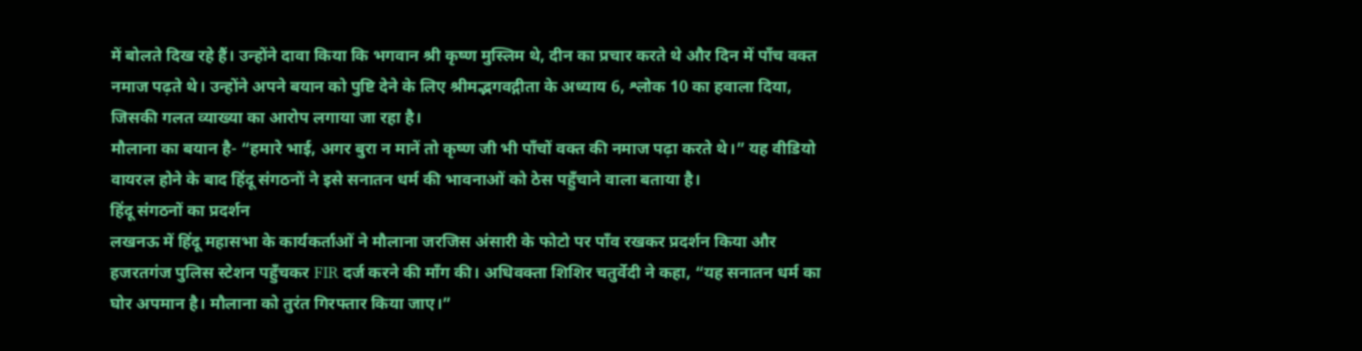में बोलते दिख रहे हैं। उन्होंने दावा किया कि भगवान श्री कृष्ण मुस्लिम थे, दीन का प्रचार करते थे और दिन में पाँच वक्त नमाज पढ़ते थे। उन्होंने अपने बयान को पुष्टि देने के लिए श्रीमद्भगवद्गीता के अध्याय 6, श्लोक 10 का हवाला दिया, जिसकी गलत व्याख्या का आरोप लगाया जा रहा है।
मौलाना का बयान है- “हमारे भाई, अगर बुरा न मानें तो कृष्ण जी भी पाँचों वक्त की नमाज पढ़ा करते थे।” यह वीडियो वायरल होने के बाद हिंदू संगठनों ने इसे सनातन धर्म की भावनाओं को ठेस पहुँचाने वाला बताया है।
हिंदू संगठनों का प्रदर्शन
लखनऊ में हिंदू महासभा के कार्यकर्ताओं ने मौलाना जरजिस अंसारी के फोटो पर पाँव रखकर प्रदर्शन किया और हजरतगंज पुलिस स्टेशन पहुँचकर FIR दर्ज करने की माँग की। अधिवक्ता शिशिर चतुर्वेदी ने कहा, “यह सनातन धर्म का घोर अपमान है। मौलाना को तुरंत गिरफ्तार किया जाए।”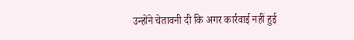उन्होंने चेतावनी दी कि अगर कार्रवाई नहीं हुई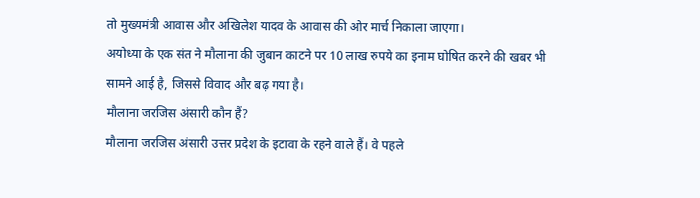तो मुख्यमंत्री आवास और अखिलेश यादव के आवास की ओर मार्च निकाला जाएगा।
अयोध्या के एक संत ने मौलाना की जुबान काटने पर 10 लाख रुपये का इनाम घोषित करने की खबर भी सामने आई है, जिससे विवाद और बढ़ गया है।
मौलाना जरजिस अंसारी कौन हैं?
मौलाना जरजिस अंसारी उत्तर प्रदेश के इटावा के रहने वाले हैं। वे पहले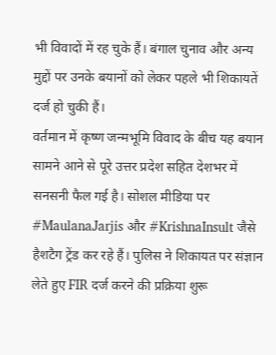भी विवादों में रह चुके हैं। बंगाल चुनाव और अन्य मुद्दों पर उनके बयानों को लेकर पहले भी शिकायतें दर्ज हो चुकी हैं।
वर्तमान में कृष्ण जन्मभूमि विवाद के बीच यह बयान सामने आने से पूरे उत्तर प्रदेश सहित देशभर में सनसनी फैल गई है। सोशल मीडिया पर #MaulanaJarjis और #KrishnaInsult जैसे हैशटैग ट्रेंड कर रहे हैं। पुलिस ने शिकायत पर संज्ञान लेते हुए FIR दर्ज करने की प्रक्रिया शुरू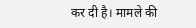कर दी है। मामले की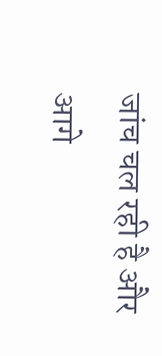जांच चल रही है और आगे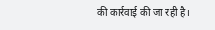की कार्रवाई की जा रही है।